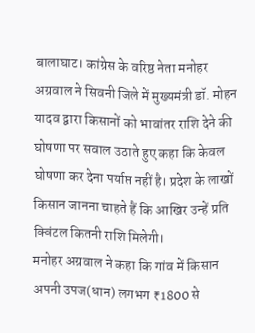बालाघाट। कांग्रेस के वरिष्ठ नेता मनोहर अग्रवाल ने सिवनी जिले में मुख्यमंत्री डॉ. मोहन यादव द्वारा किसानों को भावांतर राशि देने की घोषणा पर सवाल उठाते हुए कहा कि केवल घोषणा कर देना पर्याप्त नहीं है। प्रदेश के लाखों किसान जानना चाहते हैं कि आखिर उन्हें प्रति क्विंटल कितनी राशि मिलेगी।
मनोहर अग्रवाल ने कहा कि गांव में किसान अपनी उपज(धान) लगभग ₹1800 से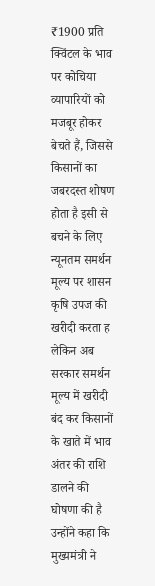₹1900 प्रति क्विंटल के भाव पर कोचिया व्यापारियों को मजबूर होकर बेचते हैं, जिससे किसानों का जबरदस्त शोषण होता है इसी से बचने के लिए न्यूनतम समर्थन मूल्य पर शासन कृषि उपज की खरीदी करता ह लेकिन अब सरकार समर्थन मूल्य में खरीदी बंद कर किसानों के खाते में भाव अंतर की राशि डालने की घोषणा की है
उन्होंने कहा कि मुख्यमंत्री ने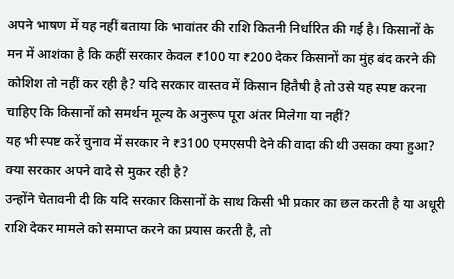अपने भाषण में यह नहीं बताया कि भावांतर की राशि कितनी निर्धारित की गई है। किसानों के मन में आशंका है कि कहीं सरकार केवल ₹100 या ₹200 देकर किसानों का मुंह बंद करने की कोशिश तो नहीं कर रही है? यदि सरकार वास्तव में किसान हितैषी है तो उसे यह स्पष्ट करना चाहिए कि किसानों को समर्थन मूल्य के अनुरूप पूरा अंतर मिलेगा या नहीं?
यह भी स्पष्ट करें चुनाव में सरकार ने ₹3100 एमएसपी देने की वादा की थी उसका क्या हुआ? क्या सरकार अपने वादे से मुकर रही है?
उन्होंने चेतावनी दी कि यदि सरकार किसानों के साथ किसी भी प्रकार का छल करती है या अधूरी राशि देकर मामले को समाप्त करने का प्रयास करती है, तो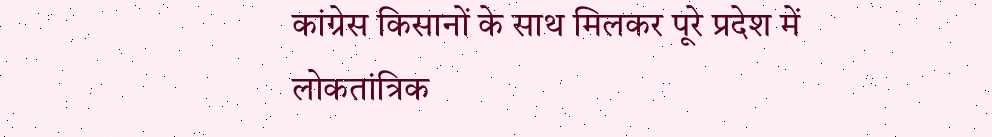कांग्रेस किसानों के साथ मिलकर पूरे प्रदेश में लोकतांत्रिक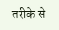तरीके से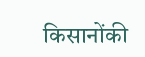किसानोंकी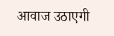आवाज उठाएगी